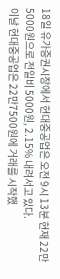18일 유가증권시장에서 현대중공업은 오전 9시 13분 현재 22만5000원으로 전일비 5000원, 2.15% 내려서고 있다.
이날 현대중공업은 22만7500원에 거래를 시작했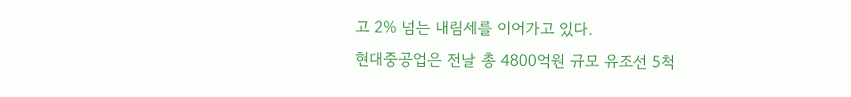고 2% 넘는 내림세를 이어가고 있다.
현대중공업은 전날 총 4800억원 규모 유조선 5척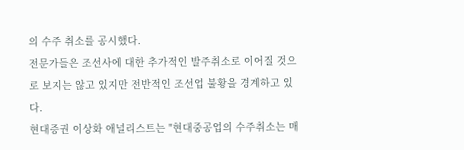의 수주 취소를 공시했다.
전문가들은 조선사에 대한 추가적인 발주취소로 이어질 것으로 보지는 않고 있지만 전반적인 조선업 불황을 경계하고 있다.
현대증권 이상화 애널리스트는 "현대중공업의 수주취소는 매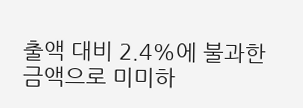출액 대비 2.4%에 불과한 금액으로 미미하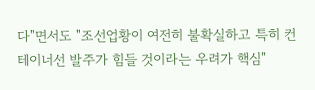다"면서도 "조선업황이 여전히 불확실하고 특히 컨테이너선 발주가 힘들 것이라는 우려가 핵심"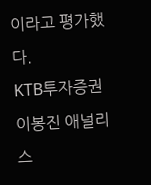이라고 평가했다.
KTB투자증권 이봉진 애널리스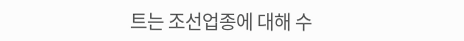트는 조선업종에 대해 수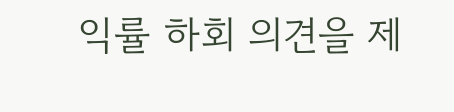익률 하회 의견을 제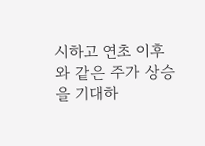시하고 연초 이후와 같은 주가 상승을 기대하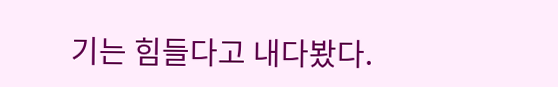기는 힘들다고 내다봤다.